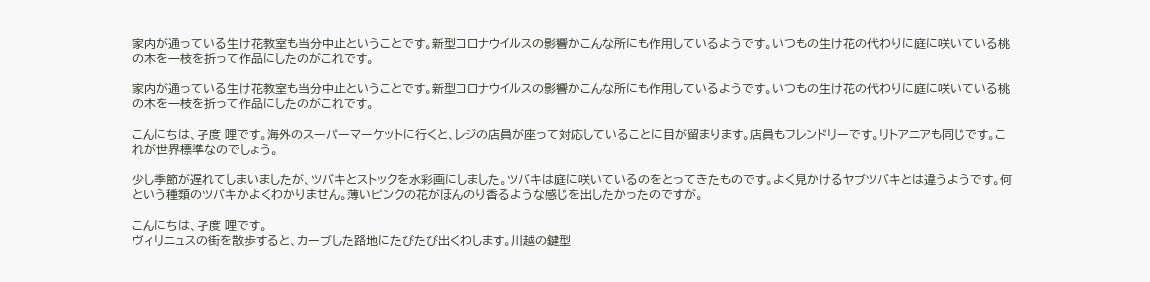家内が通っている生け花教室も当分中止ということです。新型コロナウイルスの影響かこんな所にも作用しているようです。いつもの生け花の代わりに庭に咲いている桃の木を一枝を折って作品にしたのがこれです。

家内が通っている生け花教室も当分中止ということです。新型コロナウイルスの影響かこんな所にも作用しているようです。いつもの生け花の代わりに庭に咲いている桃の木を一枝を折って作品にしたのがこれです。

こんにちは、孑度 哩です。海外のスーパーマーケットに行くと、レジの店員が座って対応していることに目が留まります。店員もフレンドリーです。リトアニアも同じです。これが世界標準なのでしょう。

少し季節が遅れてしまいましたが、ツバキとストックを水彩画にしました。ツバキは庭に咲いているのをとってきたものです。よく見かけるヤブツバキとは違うようです。何という種類のツバキかよくわかりません。薄いピンクの花がほんのり香るような感じを出したかったのですが。

こんにちは、孑度 哩です。
ヴィリニュスの街を散歩すると、カーブした路地にたびたび出くわします。川越の鍵型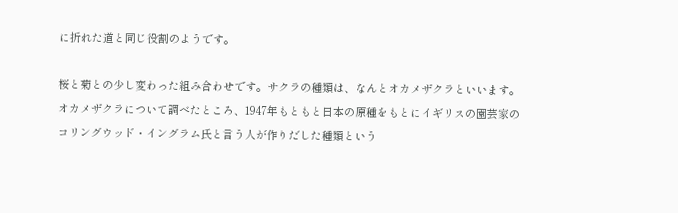に折れた道と同じ役割のようです。

桜と菊との少し変わった組み合わせです。サクラの種類は、なんとオカメザクラといいます。オカメザクラについて調べたところ、1947年もともと日本の原種をもとにイギリスの園芸家のコリングウッド・イングラム氏と言う人が作りだした種類という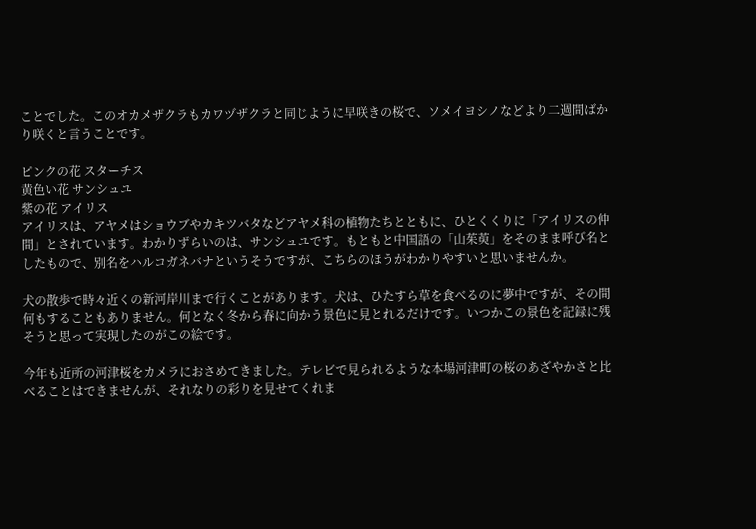ことでした。このオカメザクラもカワヅザクラと同じように早咲きの桜で、ソメイヨシノなどより二週間ばかり咲くと言うことです。

ピンクの花 スターチス
黄色い花 サンシュユ
紫の花 アイリス
アイリスは、アヤメはショウブやカキツバタなどアヤメ科の植物たちとともに、ひとくくりに「アイリスの仲間」とされています。わかりずらいのは、サンシュユです。もともと中国語の「山茱萸」をそのまま呼び名としたもので、別名をハルコガネバナというそうですが、こちらのほうがわかりやすいと思いませんか。

犬の散歩で時々近くの新河岸川まで行くことがあります。犬は、ひたすら草を食べるのに夢中ですが、その間何もすることもありません。何となく冬から春に向かう景色に見とれるだけです。いつかこの景色を記録に残そうと思って実現したのがこの絵です。

今年も近所の河津桜をカメラにおさめてきました。テレビで見られるような本場河津町の桜のあざやかさと比べることはできませんが、それなりの彩りを見せてくれま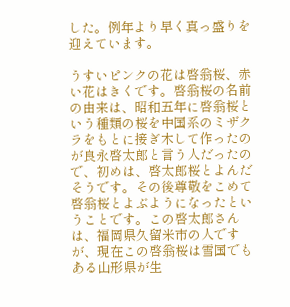した。例年より早く真っ盛りを迎えています。

うすいピンクの花は啓翁桜、赤い花はきくです。啓翁桜の名前の由来は、昭和五年に啓翁桜という種類の桜を中国系のミザクラをもとに接ぎ木して作ったのが良永啓太郎と言う人だったので、初めは、啓太郎桜とよんだそうです。その後尊敬をこめて啓翁桜とよぶようになったということです。この啓太郎さんは、福岡県久留米市の人ですが、現在この啓翁桜は雪国でもある山形県が生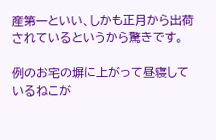産第一といい、しかも正月から出荷されているというから驚きです。

例のお宅の塀に上がって昼寝しているねこが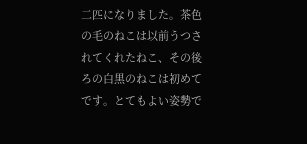二匹になりました。茶色の毛のねこは以前うつされてくれたねこ、その後ろの白黒のねこは初めてです。とてもよい姿勢で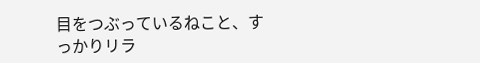目をつぶっているねこと、すっかりリラ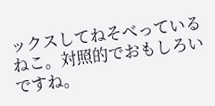ックスしてねそべっているねこ。対照的でおもしろいですね。